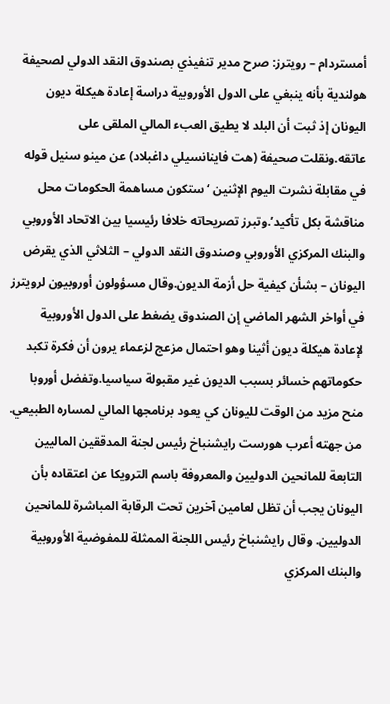أمستردام – رويترز: صرح مدير تنفيذي بصندوق النقد الدولي لصحيفة هولندية بأنه ينبغي على الدول الأوروبية دراسة إعادة هيكلة ديون اليونان إذ ثبت أن البلد لا يطيق العبء المالي الملقى على عاتقه.ونقلت صحيفة (هت فاينانسيلي داغبلاد) عن مينو سنيل قوله في مقابلة نشرت اليوم الإثنين ‘ستكون مساهمة الحكومات محل مناقشة بكل تأكيد’.وتبرز تصريحاته خلافا رئيسيا بين الاتحاد الأوروبي والبنك المركزي الأوروبي وصندوق النقد الدولي – الثلاثي الذي يقرض اليونان – بشأن كيفية حل أزمة الديون.وقال مسؤولون أوروبيون لرويترز في أواخر الشهر الماضي إن الصندوق يضغط على الدول الأوروبية لإعادة هيكلة ديون أثينا وهو احتمال مزعج لزعماء يرون أن فكرة تكبد حكوماتهم خسائر بسبب الديون غير مقبولة سياسيا.وتفضل أوروبا منح مزيد من الوقت لليونان كي يعود برنامجها المالي لمساره الطبيعي. من جهته أعرب هورست رايشنباخ رئيس لجنة المدققين الماليين التابعة للمانحين الدوليين والمعروفة باسم الترويكا عن اعتقاده بأن اليونان يجب أن تظل لعامين آخرين تحت الرقابة المباشرة للمانحين الدوليين. وقال رايشنباخ رئيس اللجنة الممثلة للمفوضية الأوروبية والبنك المركزي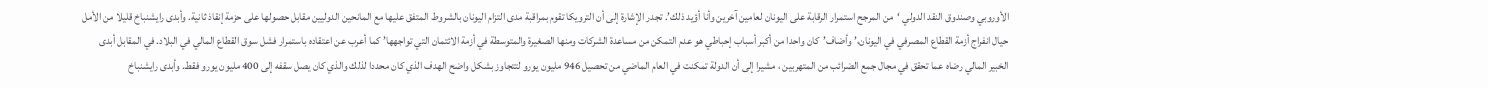الأوروبي وصندوق النقد الدولي ‘من المرجح استمرار الرقابة على اليونان لعامين آخرين وأنا أؤيد ذلك’. تجدر الإشارة إلى أن الترويكا تقوم بمراقبة مدى التزام اليونان بالشروط المتفق عليها مع المانحين الدوليين مقابل حصولها على حزمة إنقاذ ثانية. وأبدى رايشنباخ قليلا من الأمل حيال انفراج أزمة القطاع المصرفي في اليونان،’ وأضاف’كان واحدا من أكبر أسباب إحباطي هو عدم التمكن من مساعدة الشركات ومنها الصغيرة والمتوسطة في أزمة الائتمان التي تواجهها’ كما أعرب عن اعتقاده باستمرار فشل سوق القطاع المالي في البلاد. في المقابل أبدى الخبير المالي رضاه عما تحقق في مجال جمع الضرائب من المتهربين ، مشيرا إلى أن الدولة تمكنت في العام الماضي من تحصيل 946 مليون يورو لتتجاوز بشكل واضح الهدف الذي كان محددا لذلك والذي كان يصل سقفه إلى 400 مليون يورو فقط. وأبدى رايشنباخ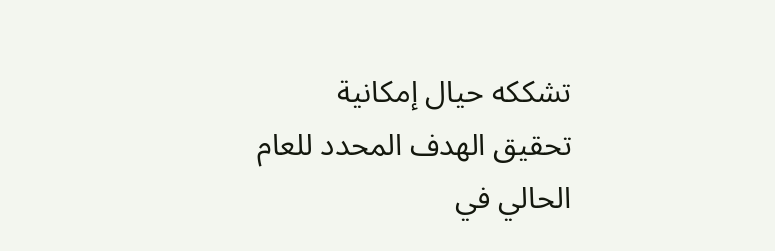تشككه حيال إمكانية تحقيق الهدف المحدد للعام الحالي في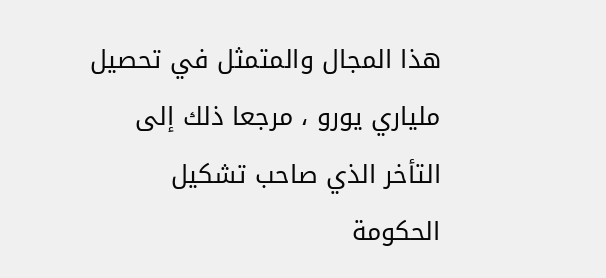هذا المجال والمتمثل في تحصيل ملياري يورو ، مرجعا ذلك إلى التأخر الذي صاحب تشكيل الحكومة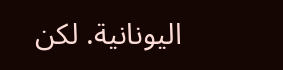اليونانية. لكن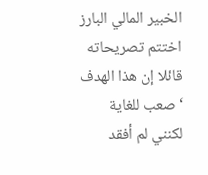الخبير المالي البارز اختتم تصريحاته قائلا إن هذا الهدف ‘صعب للغاية لكنني لم أفقد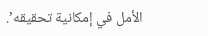الأمل في إمكانية تحقيقه’.